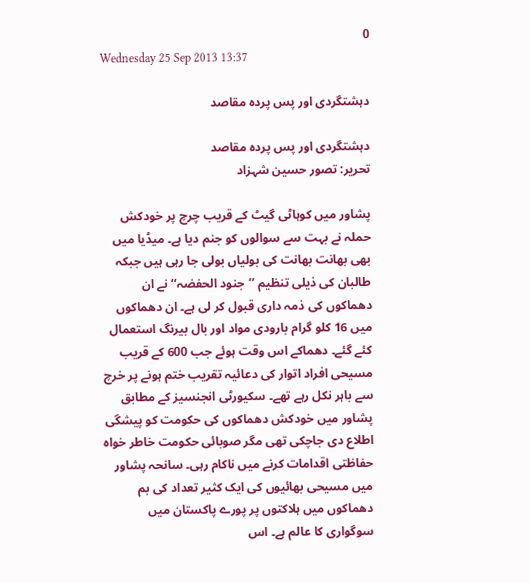0
Wednesday 25 Sep 2013 13:37

دہشتگردی اور پس پردہ مقاصد

دہشتگردی اور پس پردہ مقاصد
تحریر: تصور حسین شہزاد

پشاور میں کوہاٹی گیٹ کے قریب چرچ پر خودکش حملہ نے بہت سے سوالوں کو جنم دیا ہے۔ میڈیا میں بھی بھانت بھانت کی بولیاں بولی جا رہی ہیں جبکہ طالبان کی ذیلی تنظیم ’’جنود الحفضہ‘‘ نے ان دھماکوں کی ذمہ داری قبول کر لی ہے۔ ان دھماکوں میں 16 کلو گرام بارودی مواد اور بال بیرنگ استعمال کئے گئے۔ دھماکے اس وقت ہوئے جب 600 کے قریب مسیحی افراد اتوار کی دعائیہ تقریب ختم ہونے پر خرچ سے باہر نکل رہے تھے۔ سکیورٹی انجنسیز کے مطابق پشاور میں خودکش دھماکوں کی حکومت کو پیشگی اطلاع دی جاچکی تھی مگر صوبائی حکومت خاطر خواہ حفاظتی اقدامات کرنے میں ناکام رہی۔ سانحہ پشاور میں مسیحی بھائیوں کی ایک کثیر تعداد کی بم دھماکوں میں ہلاکتوں پر پورے پاکستان میں سوگواری کا عالم ہے۔ اس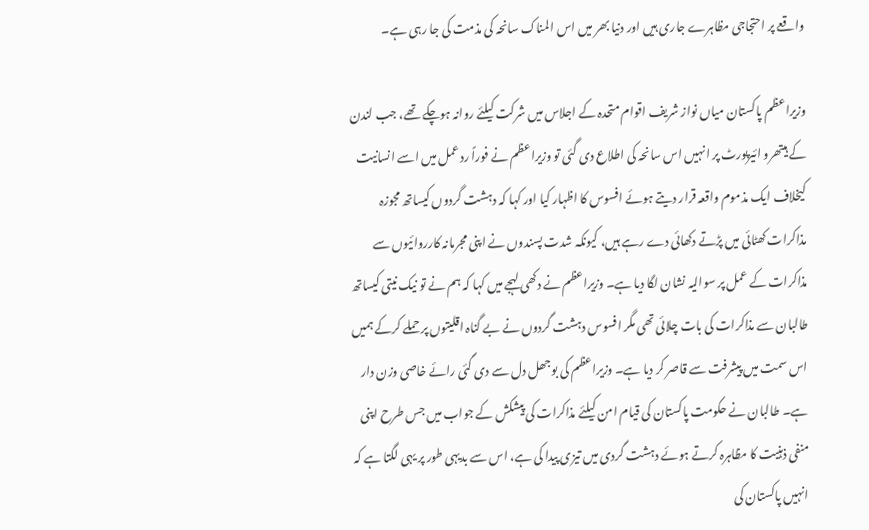واقعے پر احتجاجی مظاہرے جاری ہیں اور دنیا بھر میں اس المناک سانحہ کی مذمت کی جا رہی ہے۔

وزیراعظم پاکستان میاں نواز شریف اقوام متحدہ کے اجلاس میں شرکت کیلئے روانہ ہوچکے تھے، جب لندن کے ہیتھرو ائیرپورٹ پر انہیں اس سانحہ کی اطلاع دی گئی تو وزیراعظم نے فوراً ردعمل میں اسے انسانیت کیخلاف ایک مذموم واقعہ قرار دیتے ہوئے افسوس کا اظہار کیا اور کہا کہ دہشت گردوں کیساتھ مجوزہ مذاکرات کھٹائی میں پڑتے دکھائی دے رہے ہیں، کیونکہ شدت پسندوں نے اپنی مجرمانہ کارروائیوں سے مذاکرات کے عمل پر سوالیہ نشان لگا دیا ہے۔ وزیراعظم نے دکھی لہجے میں کہا کہ ہم نے تو نیک نیتی کیساتھ طالبان سے مذاکرات کی بات چلائی تھی مگر افسوس دہشت گردوں نے بے گناہ اقلیتوں پر حملے کرکے ہمیں اس سمت میں پیشرفت سے قاصر کر دیا ہے۔ وزیراعظم کی بوجھل دل سے دی گئی رائے خاصی وزن دار ہے۔ طالبان نے حکومت پاکستان کی قیام امن کیلئے مذاکرات کی پیشکش کے جواب میں جس طرح اپنی منفی ذہنیت کا مظاہرہ کرتے ہوئے دہشت گردی میں تیزی پیدا کی ہے، اس سے بدیہی طور پر یہی لگتا ہے کہ انہیں پاکستان کی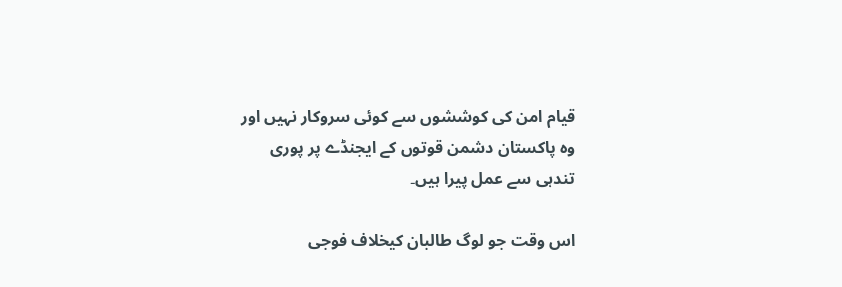قیام امن کی کوششوں سے کوئی سروکار نہیں اور وہ پاکستان دشمن قوتوں کے ایجنڈے پر پوری تندہی سے عمل پیرا ہیں۔

اس وقت جو لوگ طالبان کیخلاف فوجی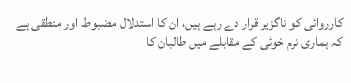کارروائی کو ناگزیر قرار دے رہے ہیں، ان کا استدلال مضبوط اور منطقی ہے کہ ہماری نرم خوئی کے مقابلے میں طالبان کا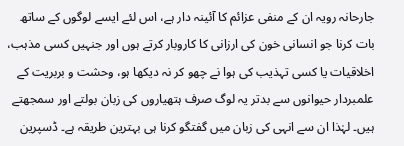جارحانہ رویہ ان کے منفی عزائم کا آئینہ دار ہے، اس لئے ایسے لوگوں کے ساتھ بات کرنا جو انسانی خون کی ارزانی کا کاروبار کرتے ہوں اور جنہیں کسی مذہب، اخلاقیات یا کسی تہذیب کی ہوا نے چھو کر نہ دیکھا ہو، وحشت و بربریت کے علمبردار حیوانوں سے بدتر یہ لوگ صرف ہتھیاروں کی زبان بولتے اور سمجھتے ہیں۔ لہٰذا ان سے انہی کی زبان میں گفتگو کرنا ہی بہترین طریقہ ہے۔ ڈسپرین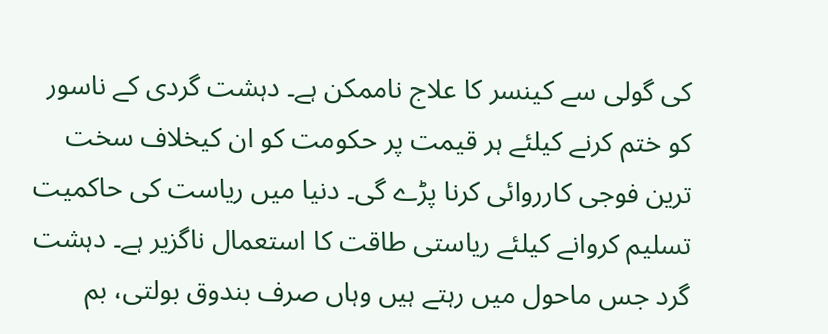کی گولی سے کینسر کا علاج ناممکن ہے۔ دہشت گردی کے ناسور کو ختم کرنے کیلئے ہر قیمت پر حکومت کو ان کیخلاف سخت ترین فوجی کارروائی کرنا پڑے گی۔ دنیا میں ریاست کی حاکمیت تسلیم کروانے کیلئے ریاستی طاقت کا استعمال ناگزیر ہے۔ دہشت گرد جس ماحول میں رہتے ہیں وہاں صرف بندوق بولتی، بم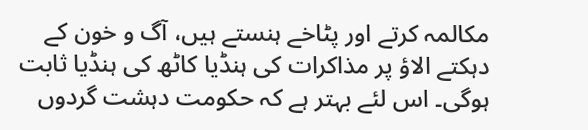مکالمہ کرتے اور پٹاخے ہنستے ہیں، آگ و خون کے دہکتے الاؤ پر مذاکرات کی ہنڈیا کاٹھ کی ہنڈیا ثابت ہوگی۔ اس لئے بہتر ہے کہ حکومت دہشت گردوں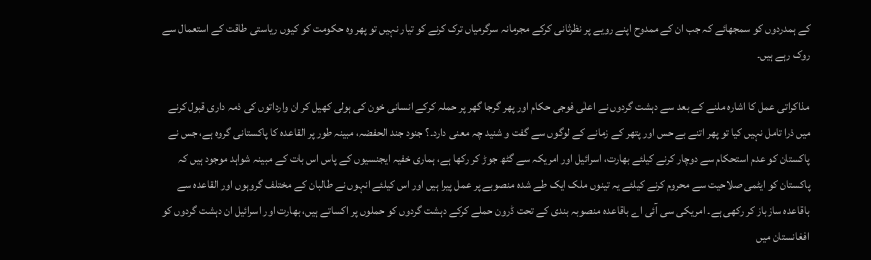کے ہمدردوں کو سمجھائے کہ جب ان کے ممدوح اپنے رویے پر نظرثانی کرکے مجرمانہ سرگرمیاں ترک کرنے کو تیار نہیں تو پھر وہ حکومت کو کیوں ریاستی طاقت کے استعمال سے روک رہے ہیں۔

مذاکراتی عمل کا اشارہ ملنے کے بعد سے دہشت گردوں نے اعلٰی فوجی حکام اور پھر گرجا گھر پر حملہ کرکے انسانی خون کی ہولی کھیل کر ان وارداتوں کی ذمہ داری قبول کرنے میں ذرا تامل نہیں کیا تو پھر اتنے بے حس اور پتھر کے زمانے کے لوگوں سے گفت و شنید چہ معنی دارد۔؟ جنود جند الحفضہ، مبینہ طور پر القاعدہ کا پاکستانی گروہ ہے، جس نے پاکستان کو عدم استحکام سے دوچار کرنے کیلئے بھارت، اسرائیل اور امریکہ سے گٹھ جوڑ کر رکھا ہے، ہماری خفیہ ایجنسیوں کے پاس اس بات کے مبینہ شواہد موجود ہیں کہ پاکستان کو ایٹمی صلاحیت سے محروم کرنے کیلئے یہ تینوں ملک ایک طے شدہ منصوبے پر عمل پیرا ہیں اور اس کیلئے انہوں نے طالبان کے مختلف گروہوں اور القاعدہ سے باقاعدہ سازباز کر رکھی ہے۔ امریکی سی آئی اے باقاعدہ منصوبہ بندی کے تحت ڈرون حملے کرکے دہشت گردوں کو حملوں پر اکساتے ہیں، بھارت اور اسرائیل ان دہشت گردوں کو افغانستان میں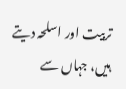تربیت اور اسلحہ دیتے ہیں، جہاں سے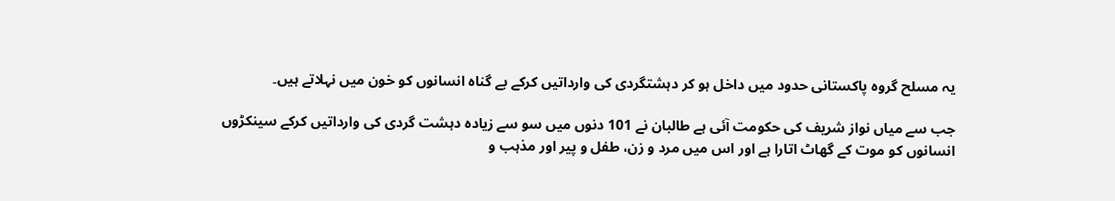یہ مسلح گروہ پاکستانی حدود میں داخل ہو کر دہشتگردی کی وارداتیں کرکے بے گناہ انسانوں کو خون میں نہلاتے ہیں۔

جب سے میاں نواز شریف کی حکومت آئی ہے طالبان نے 101 دنوں میں سو سے زیادہ دہشت گردی کی وارداتیں کرکے سینکڑوں انسانوں کو موت کے گھاٹ اتارا ہے اور اس میں مرد و زن، طفل و پیر اور مذہب و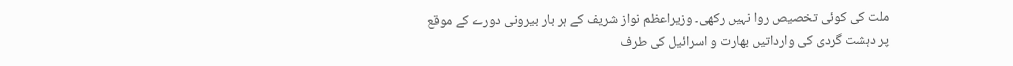ملت کی کوئی تخصیص روا نہیں رکھی۔ وزیراعظم نواز شریف کے ہر بار بیرونی دورے کے موقع پر دہشت گردی کی وارداتیں بھارت و اسرائیل کی طرف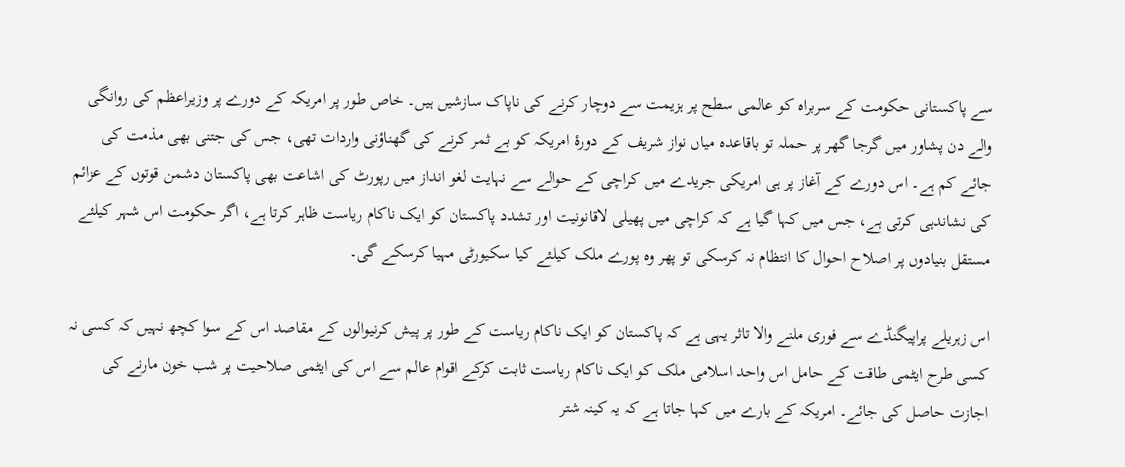سے پاکستانی حکومت کے سربراہ کو عالمی سطح پر ہزیمت سے دوچار کرنے کی ناپاک سازشیں ہیں۔ خاص طور پر امریکہ کے دورے پر وزیراعظم کی روانگی والے دن پشاور میں گرجا گھر پر حملہ تو باقاعدہ میاں نواز شریف کے دورۂ امریکہ کو بے ثمر کرنے کی گھناؤنی واردات تھی، جس کی جتنی بھی مذمت کی جائے کم ہے۔ اس دورے کے آغاز پر ہی امریکی جریدے میں کراچی کے حوالے سے نہایت لغو انداز میں رپورٹ کی اشاعت بھی پاکستان دشمن قوتوں کے عزائم کی نشاندہی کرتی ہے، جس میں کہا گیا ہے کہ کراچی میں پھیلی لاقانونیت اور تشدد پاکستان کو ایک ناکام ریاست ظاہر کرتا ہے، اگر حکومت اس شہر کیلئے مستقل بنیادوں پر اصلاح احوال کا انتظام نہ کرسکی تو پھر وہ پورے ملک کیلئے کیا سکیورٹی مہیا کرسکے گی۔

اس زہریلے پراپیگنڈے سے فوری ملنے والا تاثر یہی ہے کہ پاکستان کو ایک ناکام ریاست کے طور پر پیش کرنیوالوں کے مقاصد اس کے سوا کچھ نہیں کہ کسی نہ کسی طرح ایٹمی طاقت کے حامل اس واحد اسلامی ملک کو ایک ناکام ریاست ثابت کرکے اقوام عالم سے اس کی ایٹمی صلاحیت پر شب خون مارنے کی اجازت حاصل کی جائے۔ امریکہ کے بارے میں کہا جاتا ہے کہ یہ کینہ شتر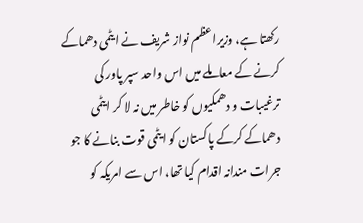رکھتا ہے، وزیراعظم نواز شریف نے ایٹمی دھماکے کرنے کے معاملے میں اس واحد سپر پاور کی ترغیبات و دھمکیوں کو خاطر میں نہ لا کر ایٹمی دھماکے کرکے پاکستان کو ایٹمی قوت بنانے کا جو جرات مندانہ اقدام کیا تھا، اس سے امریکہ کو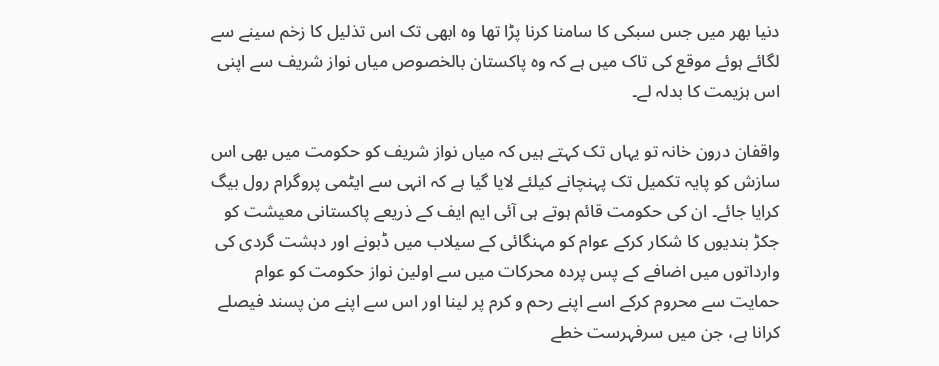دنیا بھر میں جس سبکی کا سامنا کرنا پڑا تھا وہ ابھی تک اس تذلیل کا زخم سینے سے لگائے ہوئے موقع کی تاک میں ہے کہ وہ پاکستان بالخصوص میاں نواز شریف سے اپنی اس ہزیمت کا بدلہ لے۔

واقفان درون خانہ تو یہاں تک کہتے ہیں کہ میاں نواز شریف کو حکومت میں بھی اس سازش کو پایہ تکمیل تک پہنچانے کیلئے لایا گیا ہے کہ انہی سے ایٹمی پروگرام رول بیگ کرایا جائے۔ ان کی حکومت قائم ہوتے ہی آئی ایم ایف کے ذریعے پاکستانی معیشت کو جکڑ بندیوں کا شکار کرکے عوام کو مہنگائی کے سیلاب میں ڈبونے اور دہشت گردی کی وارداتوں میں اضافے کے پس پردہ محرکات میں سے اولین نواز حکومت کو عوام حمایت سے محروم کرکے اسے اپنے رحم و کرم پر لینا اور اس سے اپنے من پسند فیصلے کرانا ہے، جن میں سرفہرست خطے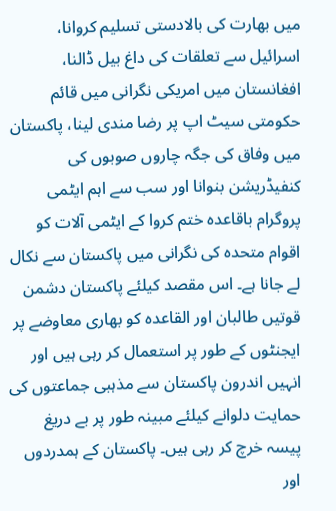میں بھارت کی بالادستی تسلیم کروانا، اسرائیل سے تعلقات کی داغ بیل ڈالنا، افغانستان میں امریکی نگرانی میں قائم حکومتی سیٹ اپ پر رضا مندی لینا، پاکستان میں وفاق کی جگہ چاروں صوبوں کی کنفیڈریشن بنوانا اور سب سے اہم ایٹمی پروگرام باقاعدہ ختم کروا کے ایٹمی آلات کو اقوام متحدہ کی نگرانی میں پاکستان سے نکال لے جانا ہے۔ اس مقصد کیلئے پاکستان دشمن قوتیں طالبان اور القاعدہ کو بھاری معاوضے پر ایجنٹوں کے طور پر استعمال کر رہی ہیں اور انہیں اندرون پاکستان سے مذہبی جماعتوں کی حمایت دلوانے کیلئے مبینہ طور پر بے دریغ پیسہ خرچ کر رہی ہیں۔ پاکستان کے ہمدردوں اور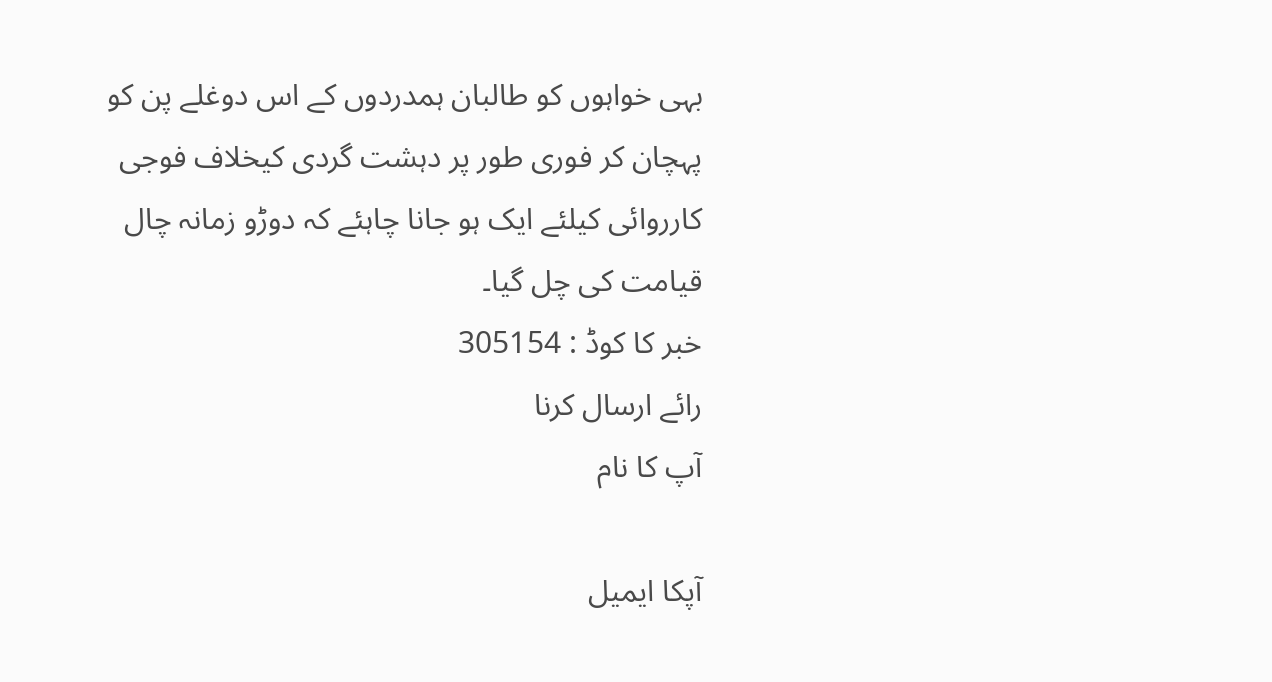بہی خواہوں کو طالبان ہمدردوں کے اس دوغلے پن کو پہچان کر فوری طور پر دہشت گردی کیخلاف فوجی کارروائی کیلئے ایک ہو جانا چاہئے کہ دوڑو زمانہ چال قیامت کی چل گیا۔
خبر کا کوڈ : 305154
رائے ارسال کرنا
آپ کا نام

آپکا ایمیل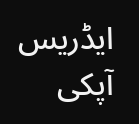ایڈریس
آپکی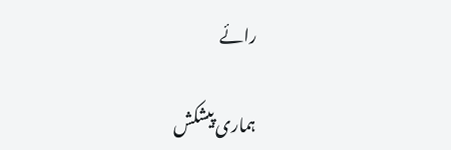رائے

ہماری پیشکش